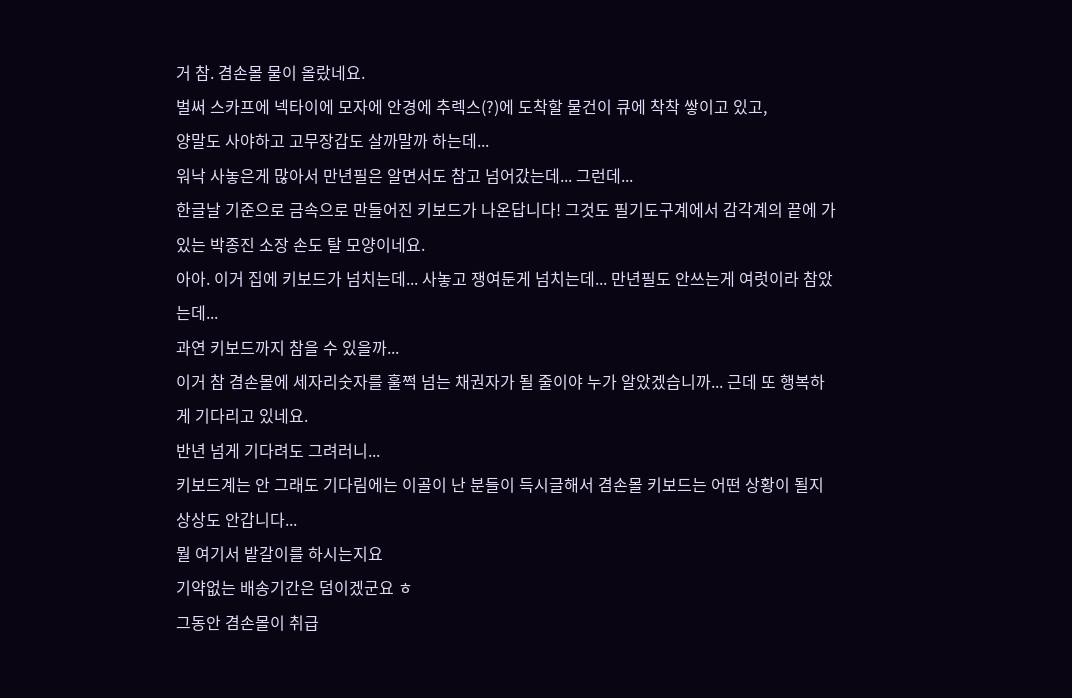거 참. 겸손몰 물이 올랐네요.
벌써 스카프에 넥타이에 모자에 안경에 추렉스(?)에 도착할 물건이 큐에 착착 쌓이고 있고,
양말도 사야하고 고무장갑도 살까말까 하는데...
워낙 사놓은게 많아서 만년필은 알면서도 참고 넘어갔는데... 그런데...
한글날 기준으로 금속으로 만들어진 키보드가 나온답니다! 그것도 필기도구계에서 감각계의 끝에 가있는 박종진 소장 손도 탈 모양이네요.
아아. 이거 집에 키보드가 넘치는데... 사놓고 쟁여둔게 넘치는데... 만년필도 안쓰는게 여럿이라 참았는데...
과연 키보드까지 참을 수 있을까...
이거 참 겸손몰에 세자리숫자를 훌쩍 넘는 채권자가 될 줄이야 누가 알았겠습니까... 근데 또 행복하게 기다리고 있네요.
반년 넘게 기다려도 그려러니...
키보드계는 안 그래도 기다림에는 이골이 난 분들이 득시글해서 겸손몰 키보드는 어떤 상황이 될지 상상도 안갑니다...
뭘 여기서 밭갈이를 하시는지요
기약없는 배송기간은 덤이겠군요 ㅎ
그동안 겸손몰이 취급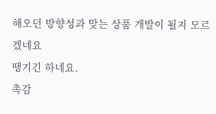해오던 방향성과 맞는 상품 개발이 될지 모르겠네요
땡기긴 하네요.
촉감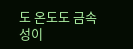도 온도도 금속성이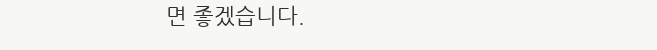면 좋겠습니다.